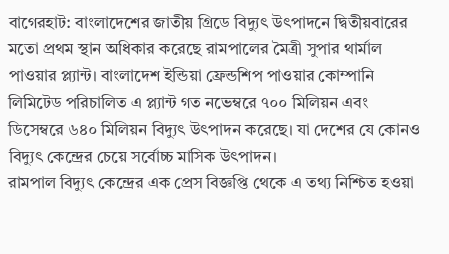বাগেরহাট: বাংলাদেশের জাতীয় গ্রিডে বিদ্যুৎ উৎপাদনে দ্বিতীয়বারের মতো প্রথম স্থান অধিকার করেছে রামপালের মৈত্রী সুপার থার্মাল পাওয়ার প্ল্যান্ট। বাংলাদেশ ইন্ডিয়া ফ্রেন্ডশিপ পাওয়ার কোম্পানি লিমিটেড পরিচালিত এ প্ল্যান্ট গত নভেম্বরে ৭০০ মিলিয়ন এবং ডিসেম্বরে ৬৪০ মিলিয়ন বিদ্যুৎ উৎপাদন করেছে। যা দেশের যে কোনও বিদ্যুৎ কেন্দ্রের চেয়ে সর্বোচ্চ মাসিক উৎপাদন।
রামপাল বিদ্যুৎ কেন্দ্রের এক প্রেস বিজ্ঞপ্তি থেকে এ তথ্য নিশ্চিত হওয়া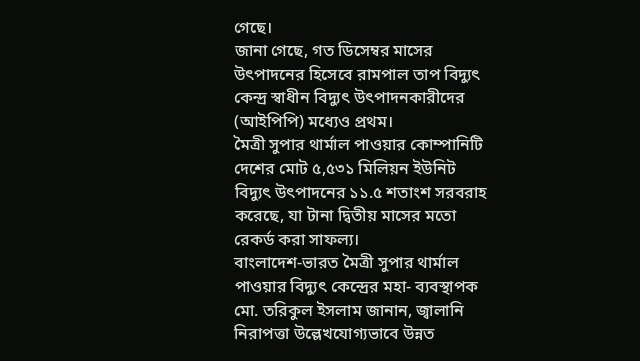গেছে।
জানা গেছে, গত ডিসেম্বর মাসের উৎপাদনের হিসেবে রামপাল তাপ বিদ্যুৎ কেন্দ্র স্বাধীন বিদ্যুৎ উৎপাদনকারীদের (আইপিপি) মধ্যেও প্রথম।
মৈত্রী সুপার থার্মাল পাওয়ার কোম্পানিটি দেশের মোট ৫,৫৩১ মিলিয়ন ইউনিট বিদ্যুৎ উৎপাদনের ১১.৫ শতাংশ সরবরাহ করেছে, যা টানা দ্বিতীয় মাসের মতো রেকর্ড করা সাফল্য।
বাংলাদেশ-ভারত মৈত্রী সুপার থার্মাল পাওয়ার বিদ্যুৎ কেন্দ্রের মহা- ব্যবস্থাপক মো. তরিকুল ইসলাম জানান, জ্বালানি নিরাপত্তা উল্লেখযোগ্যভাবে উন্নত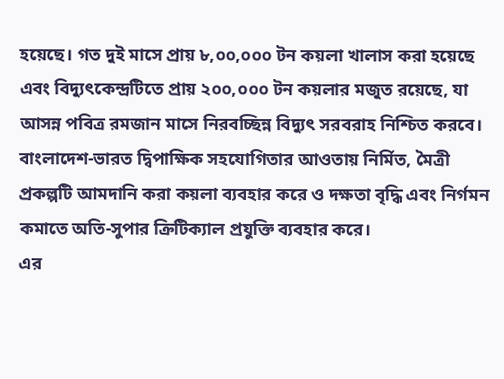হয়েছে। গত দুই মাসে প্রায় ৮,০০,০০০ টন কয়লা খালাস করা হয়েছে এবং বিদ্যুৎকেন্দ্রটিতে প্রায় ২০০,০০০ টন কয়লার মজুত রয়েছে, যা আসন্ন পবিত্র রমজান মাসে নিরবচ্ছিন্ন বিদ্যুৎ সরবরাহ নিশ্চিত করবে।
বাংলাদেশ-ভারত দ্বিপাক্ষিক সহযোগিতার আওতায় নির্মিত, মৈত্রী প্রকল্পটি আমদানি করা কয়লা ব্যবহার করে ও দক্ষতা বৃদ্ধি এবং নির্গমন কমাতে অতি-সুপার ক্রিটিক্যাল প্রযুক্তি ব্যবহার করে।
এর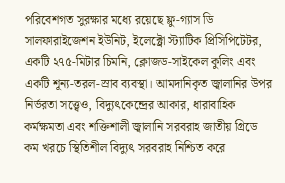পরিবেশগত সুরক্ষার মধ্যে রয়েছে ফ্লু-গ্যাস ডি সালফারাইজেশন ইউনিট, ইলেক্ট্রো স্ট্যাটিক প্রিসিপিটেটর, একটি ২৭৫-মিটার চিমনি, ক্লোজড-সাইকেল কুলিং এবং একটি শূন্য-তরল-স্রাব ব্যবস্থা। আমদানিকৃত জ্বালানির উপর নির্ভরতা সত্ত্বেও, বিদ্যুৎকেন্দ্রের আকার, ধারাবাহিক কর্মক্ষমতা এবং শক্তিশালী জ্বালানি সরবরাহ জাতীয় গ্রিডে কম খরচে স্থিতিশীল বিদ্যুৎ সরবরাহ নিশ্চিত করে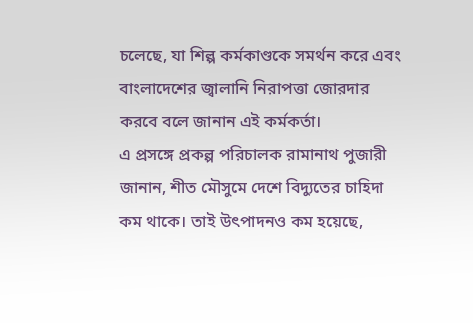চলেছে, যা শিল্প কর্মকাণ্ডকে সমর্থন করে এবং বাংলাদেশের জ্বালানি নিরাপত্তা জোরদার করবে বলে জানান এই কর্মকর্তা।
এ প্রসঙ্গে প্রকল্প পরিচালক রামানাথ পুজারী জানান, শীত মৌসুমে দেশে বিদ্যুতের চাহিদা কম থাকে। তাই উৎপাদনও কম হয়েছে,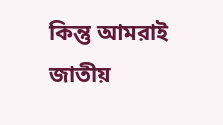কিন্তু আমরাই জাতীয়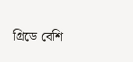গ্রিডে বেশি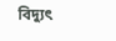বিদ্যুৎ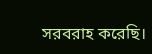সরবরাহ করেছি।